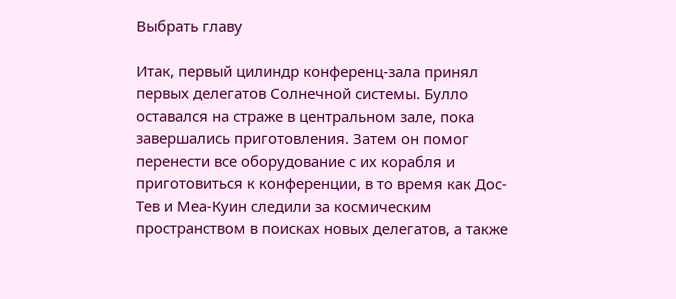Выбрать главу

Итак, первый цилиндр конференц-зала принял первых делегатов Солнечной системы. Булло оставался на страже в центральном зале, пока завершались приготовления. Затем он помог перенести все оборудование с их корабля и приготовиться к конференции, в то время как Дос-Тев и Меа-Куин следили за космическим пространством в поисках новых делегатов, а также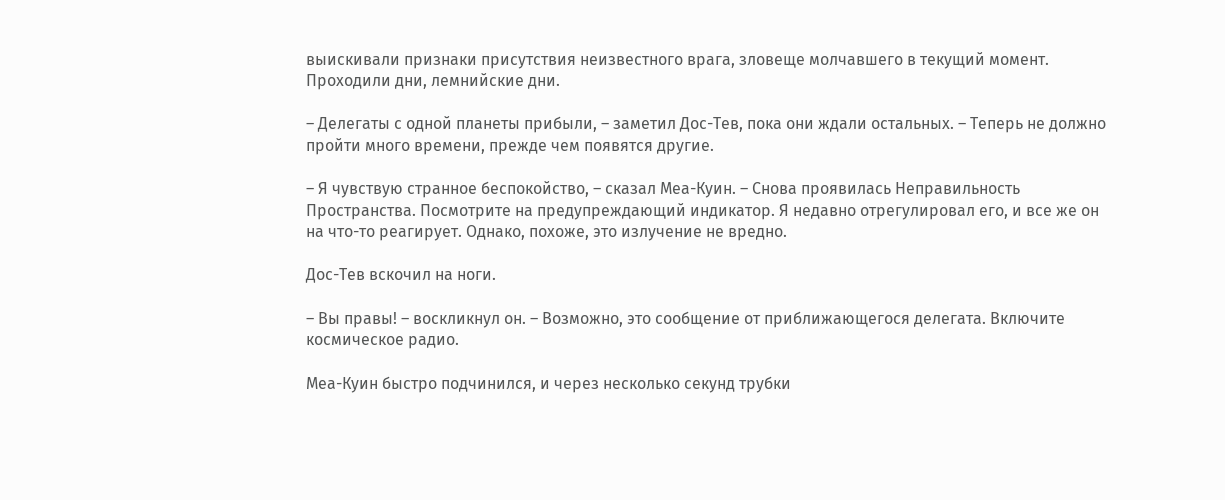выискивали признаки присутствия неизвестного врага, зловеще молчавшего в текущий момент. Проходили дни, лемнийские дни.

– Делегаты с одной планеты прибыли, – заметил Дос-Тев, пока они ждали остальных. – Теперь не должно пройти много времени, прежде чем появятся другие.

– Я чувствую странное беспокойство, – сказал Меа-Куин. – Снова проявилась Неправильность Пространства. Посмотрите на предупреждающий индикатор. Я недавно отрегулировал его, и все же он на что-то реагирует. Однако, похоже, это излучение не вредно.

Дос-Тев вскочил на ноги.

– Вы правы! – воскликнул он. – Возможно, это сообщение от приближающегося делегата. Включите космическое радио.

Меа-Куин быстро подчинился, и через несколько секунд трубки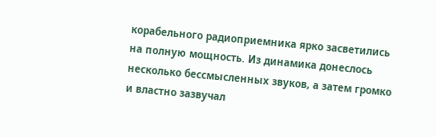корабельного радиоприемника ярко засветились на полную мощность. Из динамика донеслось несколько бессмысленных звуков, а затем громко и властно зазвучал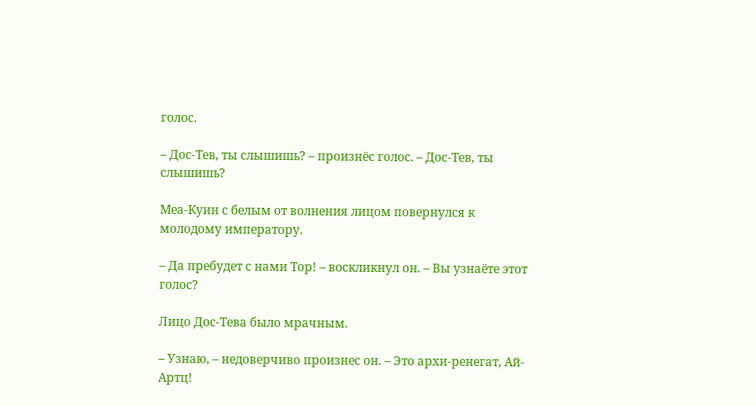голос.

– Дос-Тев, ты слышишь? – произнёс голос. – Дос-Тев, ты слышишь?

Меа-Куин с белым от волнения лицом повернулся к молодому императору.

– Да пребудет с нами Тор! – воскликнул он. – Вы узнаёте этот голос?

Лицо Дос-Тева было мрачным.

– Узнаю, – недоверчиво произнес он. – Это архи-ренегат, Ай-Артц!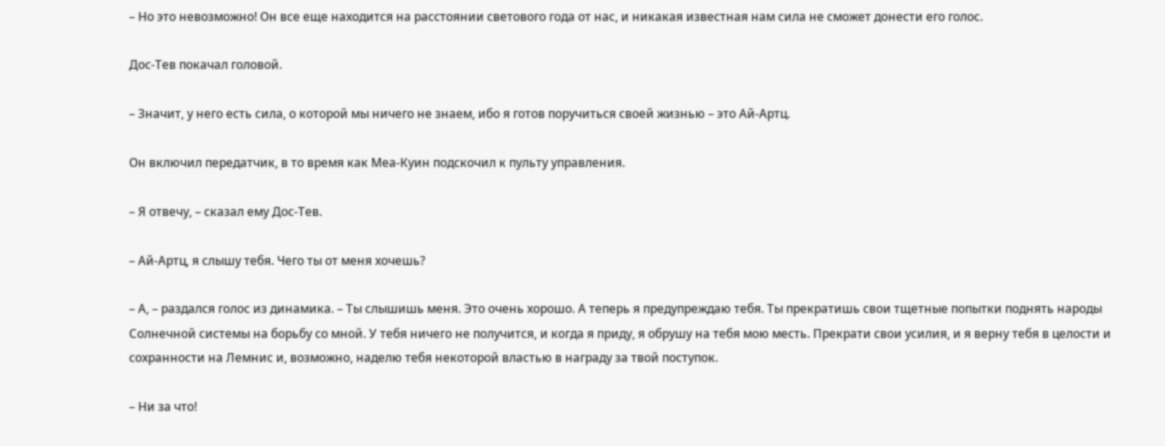– Но это невозможно! Он все еще находится на расстоянии светового года от нас, и никакая известная нам сила не сможет донести его голос.

Дос-Тев покачал головой.

– Значит, у него есть сила, о которой мы ничего не знаем, ибо я готов поручиться своей жизнью – это Ай-Артц.

Он включил передатчик, в то время как Меа-Куин подскочил к пульту управления.

– Я отвечу, – сказал ему Дос-Тев.

– Ай-Артц, я слышу тебя. Чего ты от меня хочешь?

– А, – раздался голос из динамика. – Ты слышишь меня. Это очень хорошо. А теперь я предупреждаю тебя. Ты прекратишь свои тщетные попытки поднять народы Солнечной системы на борьбу со мной. У тебя ничего не получится, и когда я приду, я обрушу на тебя мою месть. Прекрати свои усилия, и я верну тебя в целости и сохранности на Лемнис и, возможно, наделю тебя некоторой властью в награду за твой поступок.

– Ни за что!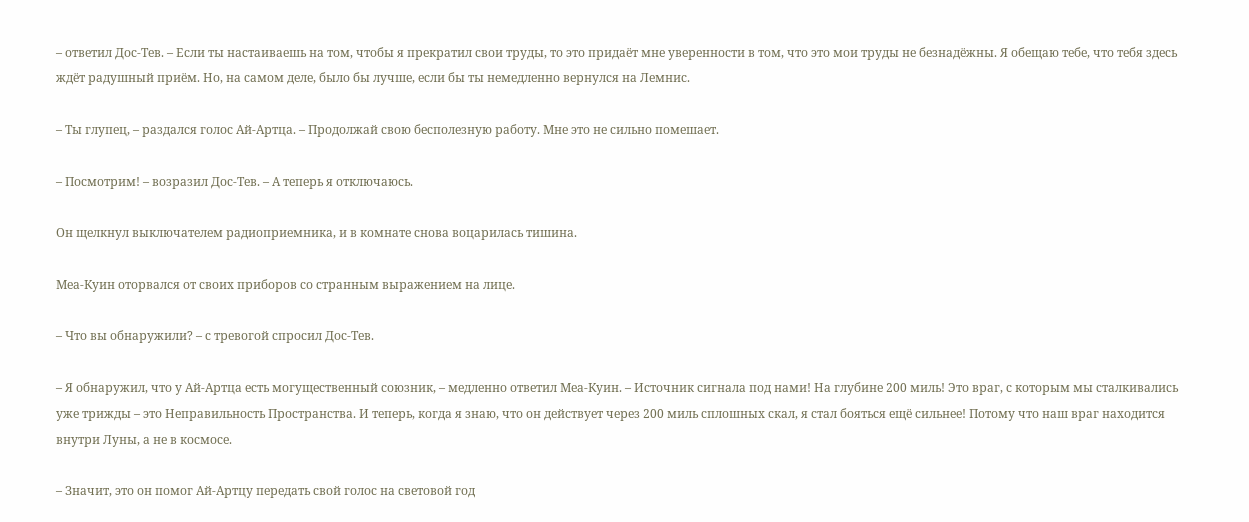– ответил Дос-Тев. – Если ты настаиваешь на том, чтобы я прекратил свои труды, то это придаёт мне уверенности в том, что это мои труды не безнадёжны. Я обещаю тебе, что тебя здесь ждёт радушный приём. Но, на самом деле, было бы лучше, если бы ты немедленно вернулся на Лемнис.

– Ты глупец, – раздался голос Ай-Артца. – Продолжай свою бесполезную работу. Мне это не сильно помешает.

– Посмотрим! – возразил Дос-Тев. – А теперь я отключаюсь.

Он щелкнул выключателем радиоприемника, и в комнате снова воцарилась тишина.

Меа-Куин оторвался от своих приборов со странным выражением на лице.

– Что вы обнаружили? – с тревогой спросил Дос-Тев.

– Я обнаружил, что у Ай-Артца есть могущественный союзник, – медленно ответил Меа-Куин. – Источник сигнала под нами! На глубине 200 миль! Это враг, с которым мы сталкивались уже трижды – это Неправильность Пространства. И теперь, когда я знаю, что он действует через 200 миль сплошных скал, я стал бояться ещё сильнее! Потому что наш враг находится внутри Луны, а не в космосе.

– Значит, это он помог Ай-Артцу передать свой голос на световой год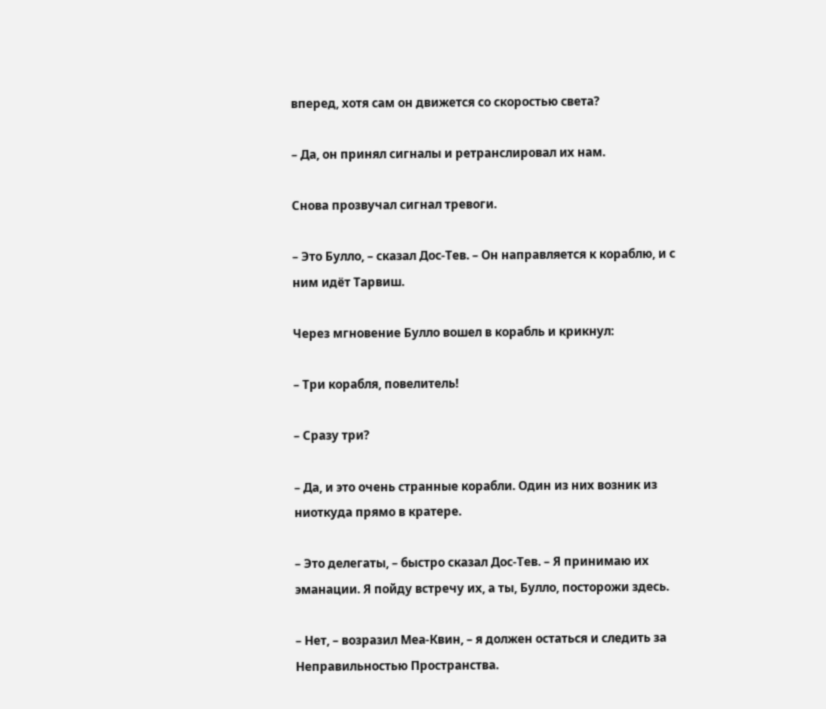вперед, хотя сам он движется со скоростью света?

– Да, он принял сигналы и ретранслировал их нам.

Снова прозвучал сигнал тревоги.

– Это Булло, – сказал Дос-Тев. – Он направляется к кораблю, и с ним идёт Тарвиш.

Через мгновение Булло вошел в корабль и крикнул:

– Три корабля, повелитель!

– Сразу три?

– Да, и это очень странные корабли. Один из них возник из ниоткуда прямо в кратере.

– Это делегаты, – быстро сказал Дос-Тев. – Я принимаю их эманации. Я пойду встречу их, а ты, Булло, посторожи здесь.

– Нет, – возразил Меа-Квин, – я должен остаться и следить за Неправильностью Пространства.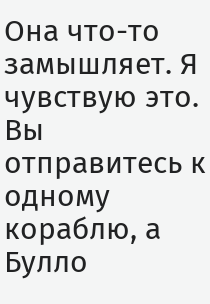Она что-то замышляет. Я чувствую это. Вы отправитесь к одному кораблю, а Булло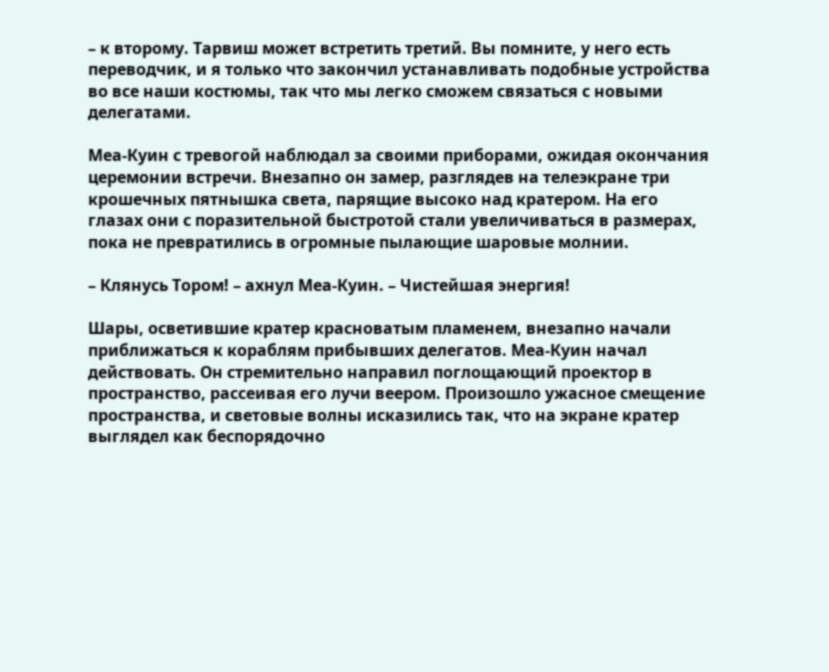– к второму. Тарвиш может встретить третий. Вы помните, у него есть переводчик, и я только что закончил устанавливать подобные устройства во все наши костюмы, так что мы легко сможем связаться с новыми делегатами.

Меа-Куин с тревогой наблюдал за своими приборами, ожидая окончания церемонии встречи. Внезапно он замер, разглядев на телеэкране три крошечных пятнышка света, парящие высоко над кратером. На его глазах они с поразительной быстротой стали увеличиваться в размерах, пока не превратились в огромные пылающие шаровые молнии.

– Клянусь Тором! – ахнул Меа-Куин. – Чистейшая энергия!

Шары, осветившие кратер красноватым пламенем, внезапно начали приближаться к кораблям прибывших делегатов. Меа-Куин начал действовать. Он стремительно направил поглощающий проектор в пространство, рассеивая его лучи веером. Произошло ужасное смещение пространства, и световые волны исказились так, что на экране кратер выглядел как беспорядочно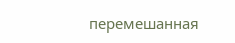перемешанная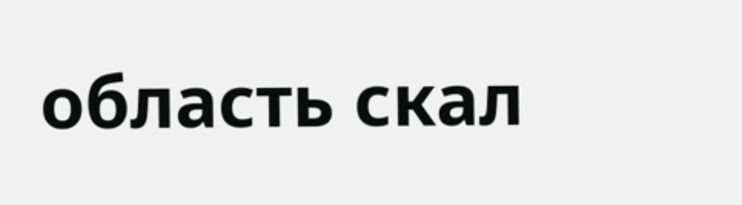область скал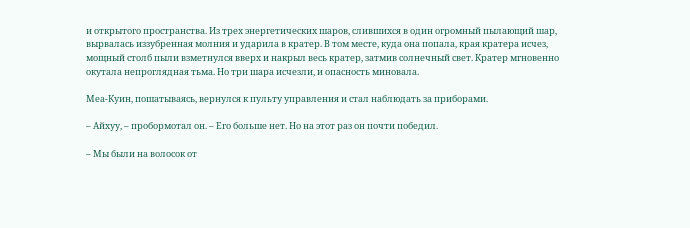и открытого пространства. Из трех энергетических шаров, слившихся в один огромный пылающий шар, вырвалась иззубренная молния и ударила в кратер. В том месте, куда она попала, края кратера исчез, мощный столб пыли взметнулся вверх и накрыл весь кратер, затмив солнечный свет. Кратер мгновенно окутала непроглядная тьма. Но три шара исчезли, и опасность миновала.

Меа-Куин, пошатываясь, вернулся к пульту управления и стал наблюдать за приборами.

– Айхуу, – пробормотал он. – Его больше нет. Но на этот раз он почти победил.

– Мы были на волосок от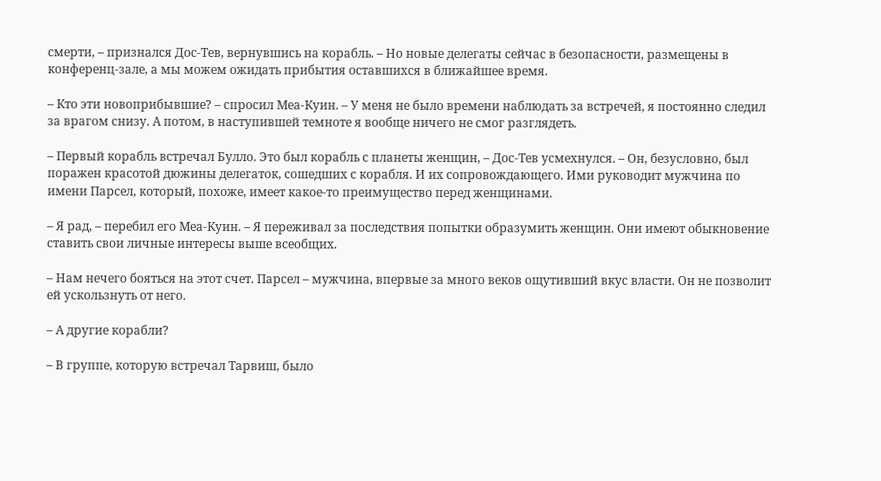смерти, – признался Дос-Тев, вернувшись на корабль. – Но новые делегаты сейчас в безопасности, размещены в конференц-зале, а мы можем ожидать прибытия оставшихся в ближайшее время.

– Кто эти новоприбывшие? – спросил Меа-Куин. – У меня не было времени наблюдать за встречей, я постоянно следил за врагом снизу. А потом, в наступившей темноте я вообще ничего не смог разглядеть.

– Первый корабль встречал Булло. Это был корабль с планеты женщин, – Дос-Тев усмехнулся. – Он, безусловно, был поражен красотой дюжины делегаток, сошедших с корабля. И их сопровождающего. Ими руководит мужчина по имени Парсел, который, похоже, имеет какое-то преимущество перед женщинами.

– Я рад, – перебил его Меа-Куин. – Я переживал за последствия попытки образумить женщин. Они имеют обыкновение ставить свои личные интересы выше всеобщих.

– Нам нечего бояться на этот счет. Парсел – мужчина, впервые за много веков ощутивший вкус власти. Он не позволит ей ускользнуть от него.

– А другие корабли?

– В группе, которую встречал Тарвиш, было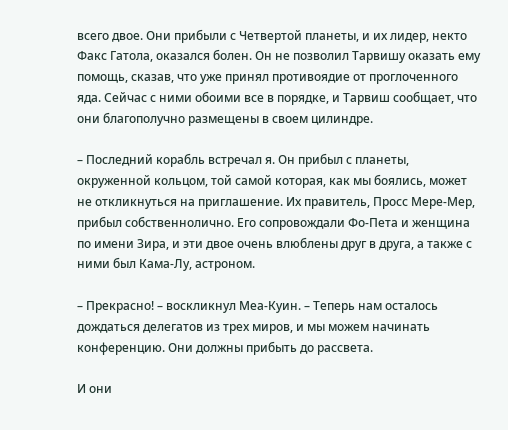всего двое. Они прибыли с Четвертой планеты, и их лидер, некто Факс Гатола, оказался болен. Он не позволил Тарвишу оказать ему помощь, сказав, что уже принял противоядие от проглоченного яда. Сейчас с ними обоими все в порядке, и Тарвиш сообщает, что они благополучно размещены в своем цилиндре.

– Последний корабль встречал я. Он прибыл с планеты, окруженной кольцом, той самой которая, как мы боялись, может не откликнуться на приглашение. Их правитель, Просс Мере-Мер, прибыл собственнолично. Его сопровождали Фо-Пета и женщина по имени Зира, и эти двое очень влюблены друг в друга, а также с ними был Кама-Лу, астроном.

– Прекрасно! – воскликнул Меа-Куин. – Теперь нам осталось дождаться делегатов из трех миров, и мы можем начинать конференцию. Они должны прибыть до рассвета.

И они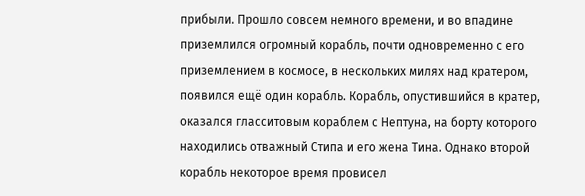прибыли. Прошло совсем немного времени, и во впадине приземлился огромный корабль, почти одновременно с его приземлением в космосе, в нескольких милях над кратером, появился ещё один корабль. Корабль, опустившийся в кратер, оказался гласситовым кораблем с Нептуна, на борту которого находились отважный Стипа и его жена Тина. Однако второй корабль некоторое время провисел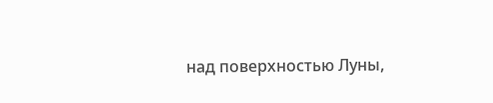над поверхностью Луны,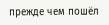прежде чем пошёл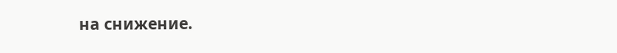на снижение.